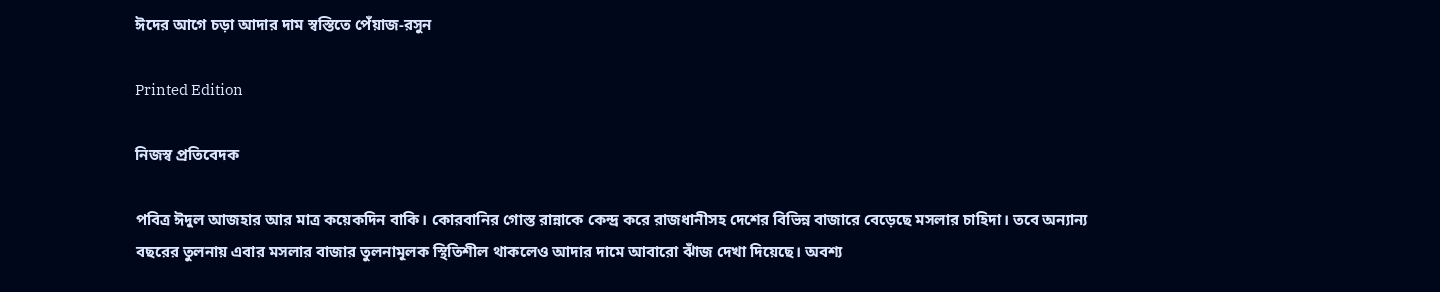ঈদের আগে চড়া আদার দাম স্বস্তিতে পেঁয়াজ-রসুন

Printed Edition

নিজস্ব প্রতিবেদক

পবিত্র ঈদুল আজহার আর মাত্র কয়েকদিন বাকি। কোরবানির গোস্ত রান্নাকে কেন্দ্র করে রাজধানীসহ দেশের বিভিন্ন বাজারে বেড়েছে মসলার চাহিদা। তবে অন্যান্য বছরের তুলনায় এবার মসলার বাজার তুলনামূলক স্থিতিশীল থাকলেও আদার দামে আবারো ঝাঁজ দেখা দিয়েছে। অবশ্য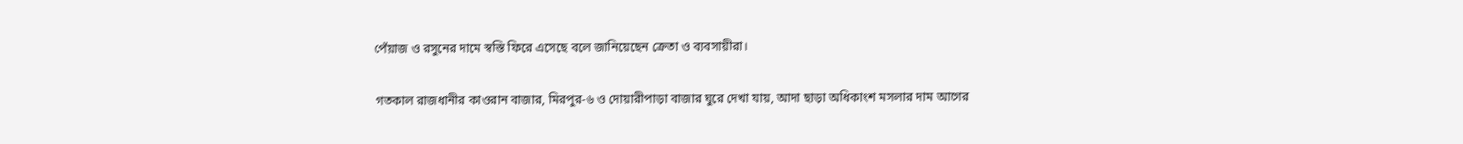পেঁয়াজ ও রসুনের দামে স্বস্তি ফিরে এসেছে বলে জানিয়েছেন ক্রেতা ও ব্যবসায়ীরা।

গতকাল রাজধানীর কাওরান বাজার, মিরপুর-৬ ও দোয়ারীপাড়া বাজার ঘুরে দেখা যায়, আদা ছাড়া অধিকাংশ মসলার দাম আগের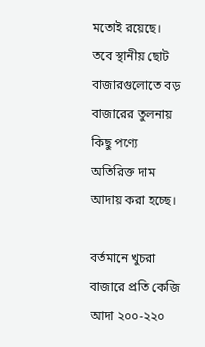মতোই রয়েছে। তবে স্থানীয় ছোট বাজারগুলোতে বড় বাজারের তুলনায় কিছু পণ্যে অতিরিক্ত দাম আদায় করা হচ্ছে।

বর্তমানে খুচরা বাজারে প্রতি কেজি আদা ২০০-২২০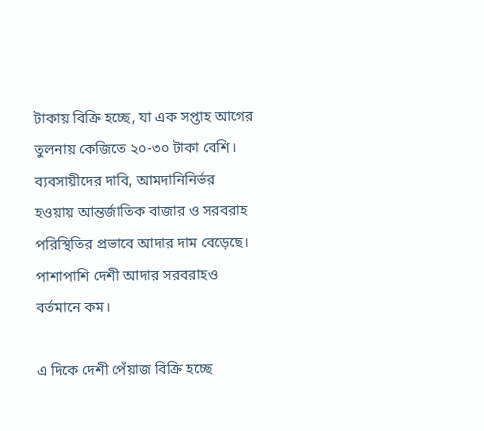টাকায় বিক্রি হচ্ছে, যা এক সপ্তাহ আগের তুলনায় কেজিতে ২০-৩০ টাকা বেশি। ব্যবসায়ীদের দাবি, আমদানিনির্ভর হওয়ায় আন্তর্জাতিক বাজার ও সরবরাহ পরিস্থিতির প্রভাবে আদার দাম বেড়েছে। পাশাপাশি দেশী আদার সরবরাহও বর্তমানে কম।

এ দিকে দেশী পেঁয়াজ বিক্রি হচ্ছে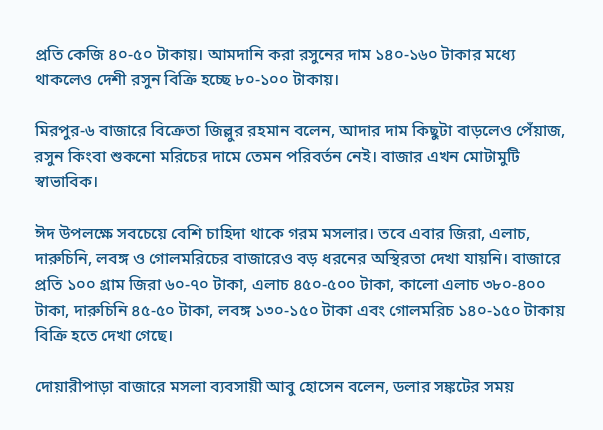প্রতি কেজি ৪০-৫০ টাকায়। আমদানি করা রসুনের দাম ১৪০-১৬০ টাকার মধ্যে থাকলেও দেশী রসুন বিক্রি হচ্ছে ৮০-১০০ টাকায়।

মিরপুর-৬ বাজারে বিক্রেতা জিল্লুর রহমান বলেন, আদার দাম কিছুটা বাড়লেও পেঁয়াজ, রসুন কিংবা শুকনো মরিচের দামে তেমন পরিবর্তন নেই। বাজার এখন মোটামুটি স্বাভাবিক।

ঈদ উপলক্ষে সবচেয়ে বেশি চাহিদা থাকে গরম মসলার। তবে এবার জিরা, এলাচ, দারুচিনি, লবঙ্গ ও গোলমরিচের বাজারেও বড় ধরনের অস্থিরতা দেখা যায়নি। বাজারে প্রতি ১০০ গ্রাম জিরা ৬০-৭০ টাকা, এলাচ ৪৫০-৫০০ টাকা, কালো এলাচ ৩৮০-৪০০ টাকা, দারুচিনি ৪৫-৫০ টাকা, লবঙ্গ ১৩০-১৫০ টাকা এবং গোলমরিচ ১৪০-১৫০ টাকায় বিক্রি হতে দেখা গেছে।

দোয়ারীপাড়া বাজারে মসলা ব্যবসায়ী আবু হোসেন বলেন, ডলার সঙ্কটের সময়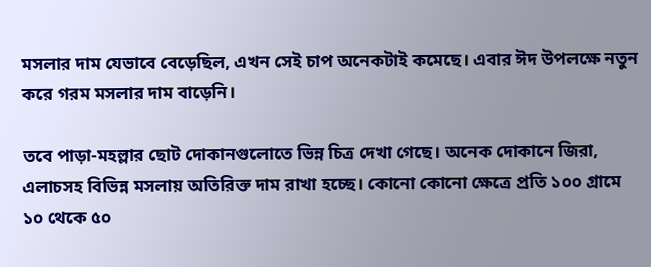মসলার দাম যেভাবে বেড়েছিল, এখন সেই চাপ অনেকটাই কমেছে। এবার ঈদ উপলক্ষে নতুন করে গরম মসলার দাম বাড়েনি।

তবে পাড়া-মহল্লার ছোট দোকানগুলোতে ভিন্ন চিত্র দেখা গেছে। অনেক দোকানে জিরা, এলাচসহ বিভিন্ন মসলায় অতিরিক্ত দাম রাখা হচ্ছে। কোনো কোনো ক্ষেত্রে প্রতি ১০০ গ্রামে ১০ থেকে ৫০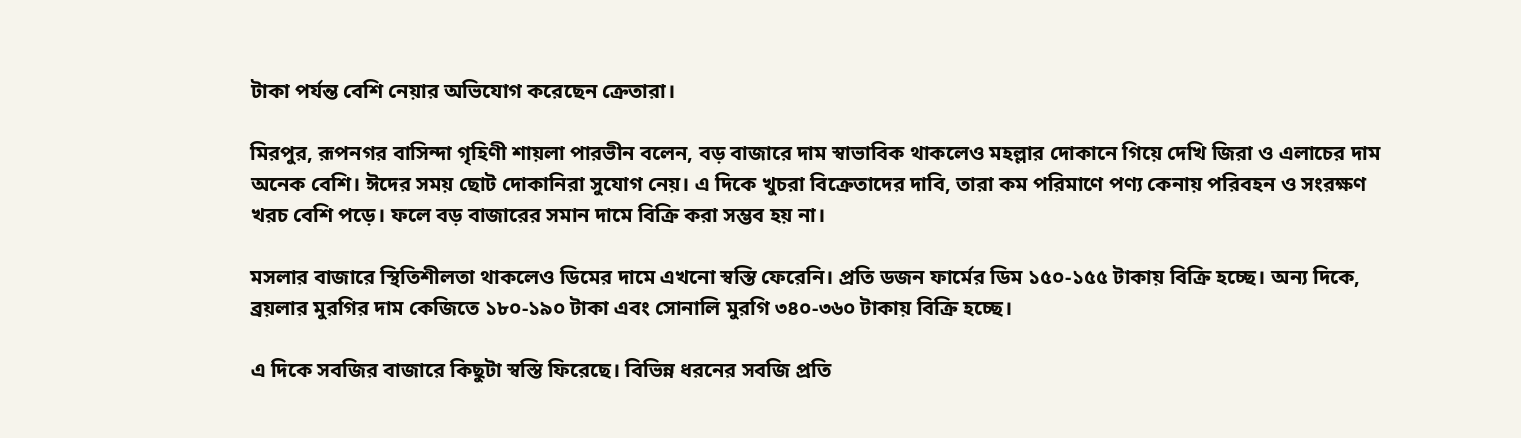টাকা পর্যন্ত বেশি নেয়ার অভিযোগ করেছেন ক্রেতারা।

মিরপুর, রূপনগর বাসিন্দা গৃহিণী শায়লা পারভীন বলেন, বড় বাজারে দাম স্বাভাবিক থাকলেও মহল্লার দোকানে গিয়ে দেখি জিরা ও এলাচের দাম অনেক বেশি। ঈদের সময় ছোট দোকানিরা সুযোগ নেয়। এ দিকে খুচরা বিক্রেতাদের দাবি, তারা কম পরিমাণে পণ্য কেনায় পরিবহন ও সংরক্ষণ খরচ বেশি পড়ে। ফলে বড় বাজারের সমান দামে বিক্রি করা সম্ভব হয় না।

মসলার বাজারে স্থিতিশীলতা থাকলেও ডিমের দামে এখনো স্বস্তি ফেরেনি। প্রতি ডজন ফার্মের ডিম ১৫০-১৫৫ টাকায় বিক্রি হচ্ছে। অন্য দিকে, ব্রয়লার মুরগির দাম কেজিতে ১৮০-১৯০ টাকা এবং সোনালি মুরগি ৩৪০-৩৬০ টাকায় বিক্রি হচ্ছে।

এ দিকে সবজির বাজারে কিছুটা স্বস্তি ফিরেছে। বিভিন্ন ধরনের সবজি প্রতি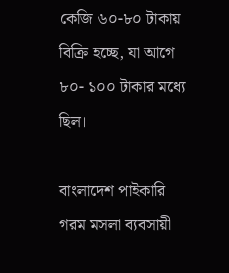কেজি ৬০-৮০ টাকায় বিক্রি হচ্ছে, যা আগে ৮০- ১০০ টাকার মধ্যে ছিল।

বাংলাদেশ পাইকারি গরম মসলা ব্যবসায়ী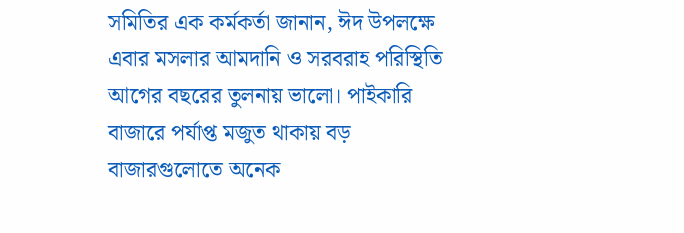সমিতির এক কর্মকর্তা জানান, ঈদ উপলক্ষে এবার মসলার আমদানি ও সরবরাহ পরিস্থিতি আগের বছরের তুলনায় ভালো। পাইকারি বাজারে পর্যাপ্ত মজুত থাকায় বড় বাজারগুলোতে অনেক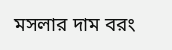মসলার দাম বরং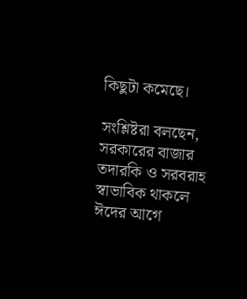কিছুটা কমেছে।

সংশ্লিষ্টরা বলছেন, সরকারের বাজার তদারকি ও সরবরাহ স্বাভাবিক থাকলে ঈদের আগে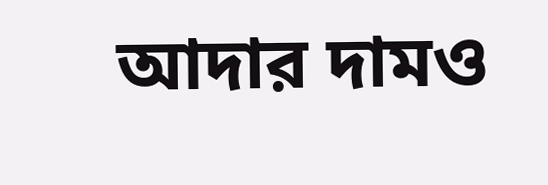আদার দামও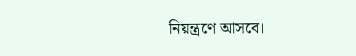নিয়ন্ত্রণে আসবে।